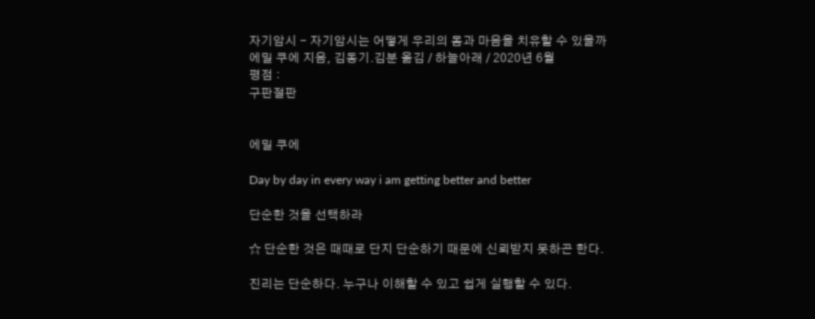자기암시 - 자기암시는 어떻게 우리의 몸과 마음을 치유할 수 있을까
에밀 쿠에 지음, 김동기.김분 옮김 / 하늘아래 / 2020년 6월
평점 :
구판절판


에밀 쿠에

Day by day in every way i am getting better and better

단순한 것을 선택하라

☆ 단순한 것은 때때로 단지 단순하기 때문에 신뢰받지 못하곤 한다.

진리는 단순하다. 누구나 이해할 수 있고 쉽게 실행할 수 있다.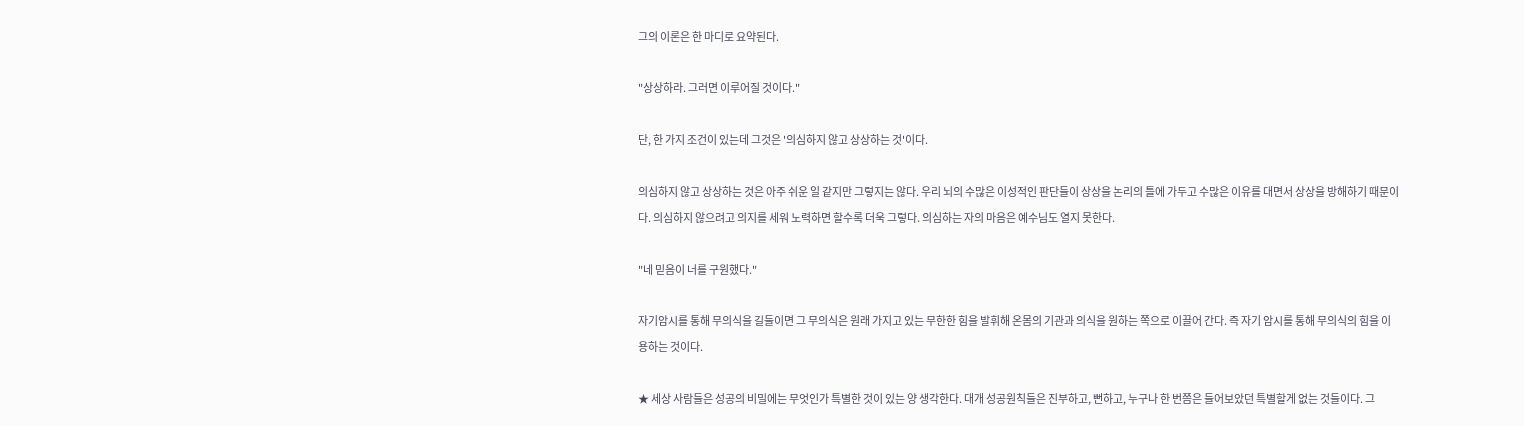그의 이론은 한 마디로 요약된다.

"상상하라. 그러면 이루어질 것이다."

단, 한 가지 조건이 있는데 그것은 '의심하지 않고 상상하는 것'이다.

의심하지 않고 상상하는 것은 아주 쉬운 일 같지만 그렇지는 않다. 우리 뇌의 수많은 이성적인 판단들이 상상을 논리의 틀에 가두고 수많은 이유를 대면서 상상을 방해하기 때문이다. 의심하지 않으려고 의지를 세워 노력하면 할수록 더욱 그렇다. 의심하는 자의 마음은 예수님도 열지 못한다.

"네 믿음이 너를 구원했다."

자기암시를 통해 무의식을 길들이면 그 무의식은 원래 가지고 있는 무한한 힘을 발휘해 온몸의 기관과 의식을 원하는 쪽으로 이끌어 간다. 즉 자기 암시를 통해 무의식의 힘을 이용하는 것이다.

★ 세상 사람들은 성공의 비밀에는 무엇인가 특별한 것이 있는 양 생각한다. 대개 성공원칙들은 진부하고, 뻔하고, 누구나 한 번쯤은 들어보았던 특별할게 없는 것들이다. 그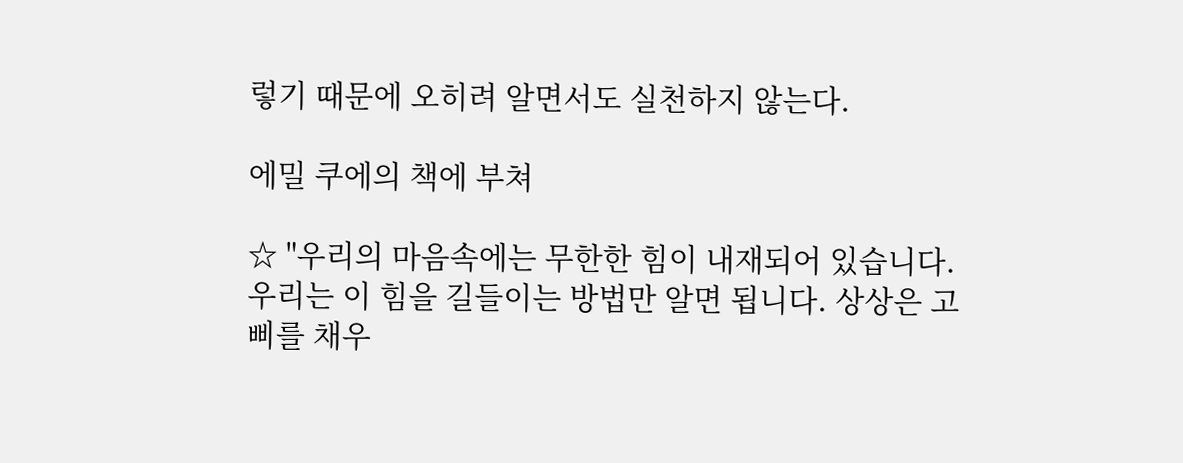렇기 때문에 오히려 알면서도 실천하지 않는다.

에밀 쿠에의 책에 부쳐

☆ "우리의 마음속에는 무한한 힘이 내재되어 있습니다. 우리는 이 힘을 길들이는 방법만 알면 됩니다. 상상은 고삐를 채우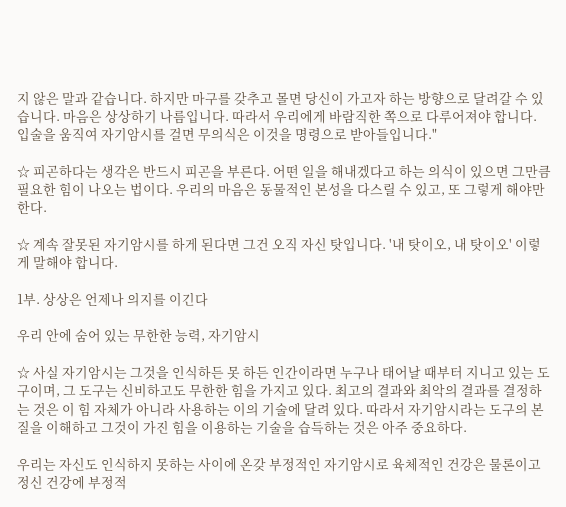지 않은 말과 같습니다. 하지만 마구를 갖추고 몰면 당신이 가고자 하는 방향으로 달려갈 수 있습니다. 마음은 상상하기 나름입니다. 따라서 우리에게 바람직한 쪽으로 다루어져야 합니다. 입술을 움직여 자기암시를 걸면 무의식은 이것을 명령으로 받아들입니다."

☆ 피곤하다는 생각은 반드시 피곤을 부른다. 어떤 일을 해내겠다고 하는 의식이 있으면 그만큼 필요한 힘이 나오는 법이다. 우리의 마음은 동물적인 본성을 다스릴 수 있고, 또 그렇게 해야만 한다.

☆ 계속 잘못된 자기암시를 하게 된다면 그건 오직 자신 탓입니다. '내 탓이오, 내 탓이오' 이렇게 말해야 합니다.

1부. 상상은 언제나 의지를 이긴다

우리 안에 숨어 있는 무한한 능력, 자기암시

☆ 사실 자기암시는 그것을 인식하든 못 하든 인간이라면 누구나 태어날 때부터 지니고 있는 도구이며, 그 도구는 신비하고도 무한한 힘을 가지고 있다. 최고의 결과와 최악의 결과를 결정하는 것은 이 힘 자체가 아니라 사용하는 이의 기술에 달려 있다. 따라서 자기암시라는 도구의 본질을 이해하고 그것이 가진 힘을 이용하는 기술을 습득하는 것은 아주 중요하다.

우리는 자신도 인식하지 못하는 사이에 온갖 부정적인 자기암시로 육체적인 건강은 물론이고 정신 건강에 부정적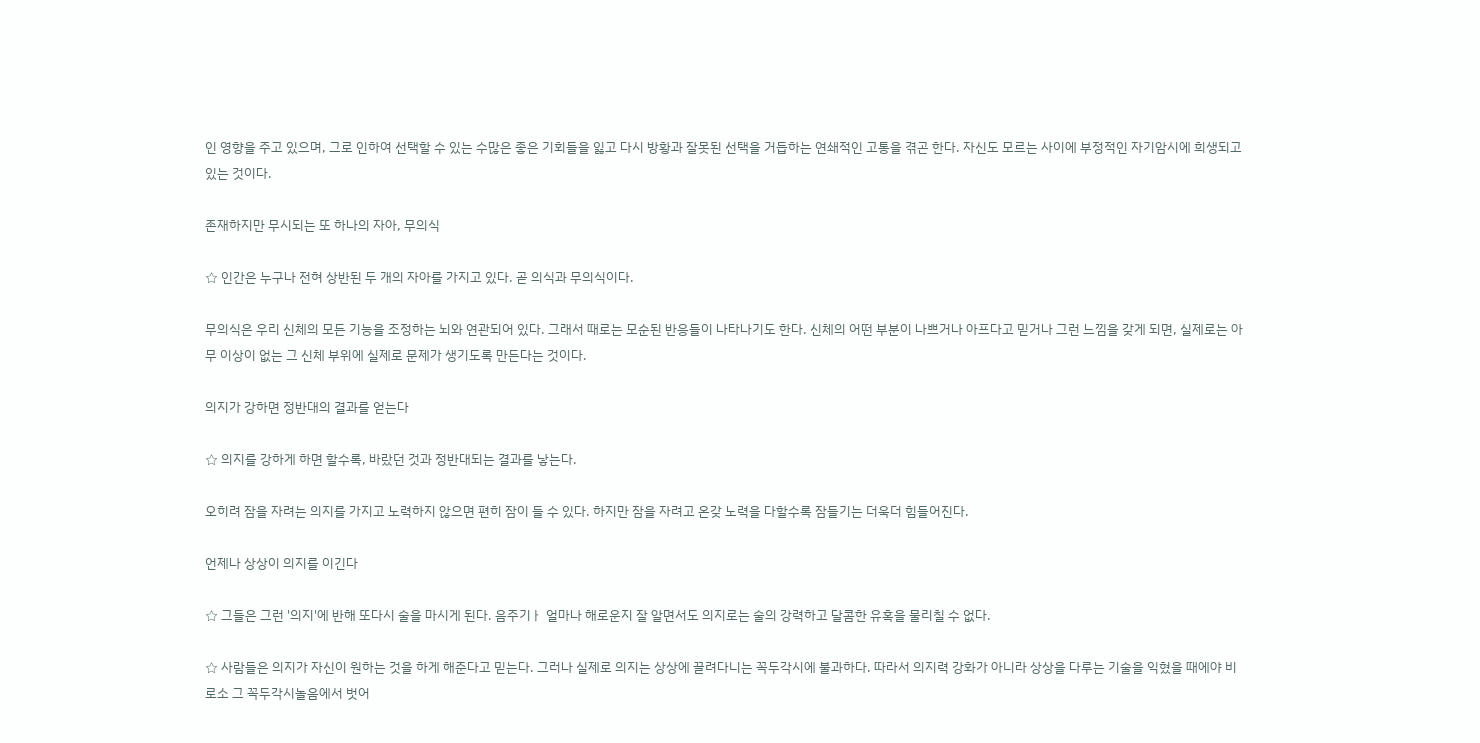인 영향을 주고 있으며, 그로 인하여 선택할 수 있는 수많은 좋은 기회들을 잃고 다시 방황과 잘못된 선택을 거듭하는 연쇄적인 고통을 겪곤 한다. 자신도 모르는 사이에 부정적인 자기암시에 희생되고 있는 것이다.

존재하지만 무시되는 또 하나의 자아, 무의식

☆ 인간은 누구나 전혀 상반된 두 개의 자아를 가지고 있다. 곧 의식과 무의식이다.

무의식은 우리 신체의 모든 기능을 조정하는 뇌와 연관되어 있다. 그래서 때로는 모순된 반응들이 나타나기도 한다. 신체의 어떤 부분이 나쁘거나 아프다고 믿거나 그런 느낌을 갖게 되면, 실제로는 아무 이상이 없는 그 신체 부위에 실제로 문제가 생기도록 만든다는 것이다.

의지가 강하면 정반대의 결과를 얻는다

☆ 의지를 강하게 하면 할수록, 바랐던 것과 정반대되는 결과를 낳는다.

오히려 잠을 자려는 의지를 가지고 노력하지 않으면 편히 잠이 들 수 있다. 하지만 잠을 자려고 온갖 노력을 다할수록 잠들기는 더욱더 힘들어진다.

언제나 상상이 의지를 이긴다

☆ 그들은 그런 '의지'에 반해 또다시 술을 마시게 된다. 음주기ㅏ 얼마나 해로운지 잘 알면서도 의지로는 술의 강력하고 달콤한 유혹을 물리칠 수 없다.

☆ 사람들은 의지가 자신이 원하는 것을 하게 해준다고 믿는다. 그러나 실제로 의지는 상상에 끌려다니는 꼭두각시에 불과하다. 따라서 의지력 강화가 아니라 상상을 다루는 기술을 익혔을 때에야 비로소 그 꼭두각시놀음에서 벗어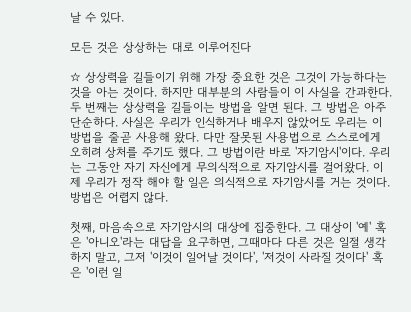날 수 있다.

모든 것은 상상하는 대로 이루어진다

☆ 상상력을 길들이기 위해 가장 중요한 것은 그것이 가능하다는 것을 아는 것이다. 하지만 대부분의 사람들이 이 사실을 간과한다. 두 번째는 상상력을 길들이는 방법을 알면 된다. 그 방법은 아주 단순하다. 사실은 우리가 인식하거나 배우지 않았어도 우리는 이 방법을 줄곧 사용해 왔다. 다만 잘못된 사용법으로 스스로에게 오히려 상처를 주기도 했다. 그 방법이란 바로 '자기암시'이다. 우리는 그동안 자기 자신에게 무의식적으로 자기암시를 걸어왔다. 이제 우리가 정작 해야 할 일은 의식적으로 자기암시를 거는 것이다. 방법은 어렵지 않다.

첫째, 마음속으로 자기암시의 대상에 집중한다. 그 대상이 '예' 혹은 '아니오'라는 대답을 요구하면, 그때마다 다른 것은 일절 생각하지 말고, 그저 '이것이 일어날 것이다', '저것이 사라질 것이다' 혹은 '이런 일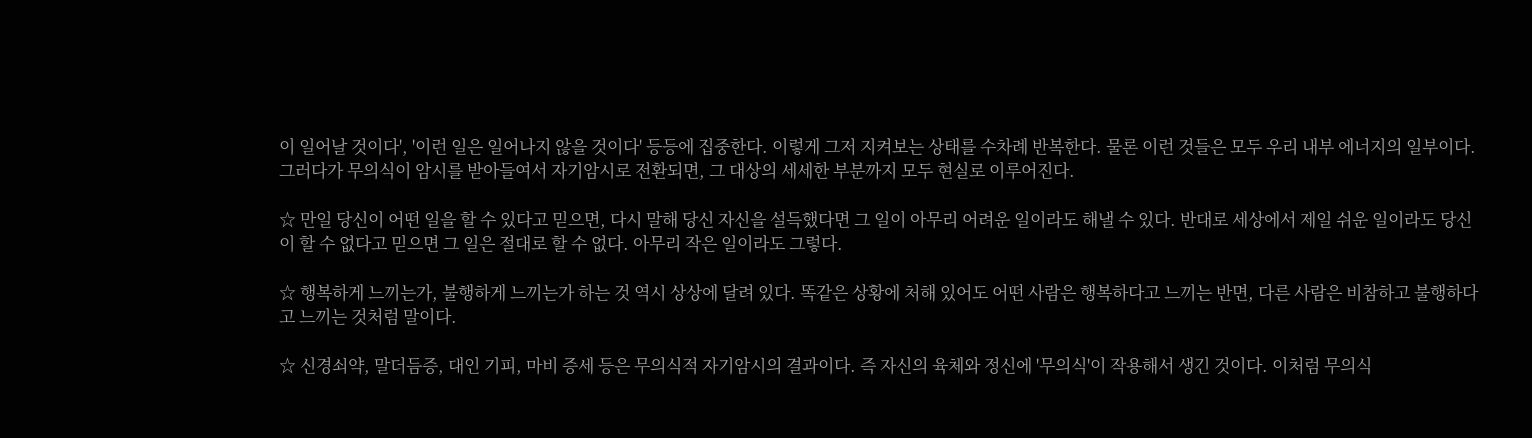이 일어날 것이다', '이런 일은 일어나지 않을 것이다' 등등에 집중한다. 이렇게 그저 지켜보는 상태를 수차례 반복한다. 물론 이런 것들은 모두 우리 내부 에너지의 일부이다. 그러다가 무의식이 암시를 받아들여서 자기암시로 전환되면, 그 대상의 세세한 부분까지 모두 현실로 이루어진다.

☆ 만일 당신이 어떤 일을 할 수 있다고 믿으면, 다시 말해 당신 자신을 설득했다면 그 일이 아무리 어려운 일이라도 해낼 수 있다. 반대로 세상에서 제일 쉬운 일이라도 당신이 할 수 없다고 믿으면 그 일은 절대로 할 수 없다. 아무리 작은 일이라도 그렇다.

☆ 행복하게 느끼는가, 불행하게 느끼는가 하는 것 역시 상상에 달려 있다. 똑같은 상황에 처해 있어도 어떤 사람은 행복하다고 느끼는 반면, 다른 사람은 비참하고 불행하다고 느끼는 것처럼 말이다.

☆ 신경쇠약, 말더듬증, 대인 기피, 마비 증세 등은 무의식적 자기암시의 결과이다. 즉 자신의 육체와 정신에 '무의식'이 작용해서 생긴 것이다. 이처럼 무의식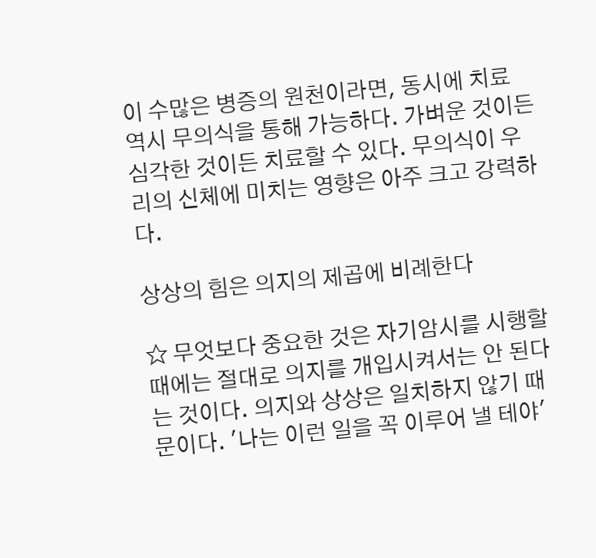이 수많은 병증의 원천이라면, 동시에 치료 역시 무의식을 통해 가능하다. 가벼운 것이든 심각한 것이든 치료할 수 있다. 무의식이 우리의 신체에 미치는 영향은 아주 크고 강력하다.

상상의 힘은 의지의 제곱에 비례한다

☆ 무엇보다 중요한 것은 자기암시를 시행할 때에는 절대로 의지를 개입시켜서는 안 된다는 것이다. 의지와 상상은 일치하지 않기 때문이다. '나는 이런 일을 꼭 이루어 낼 테야'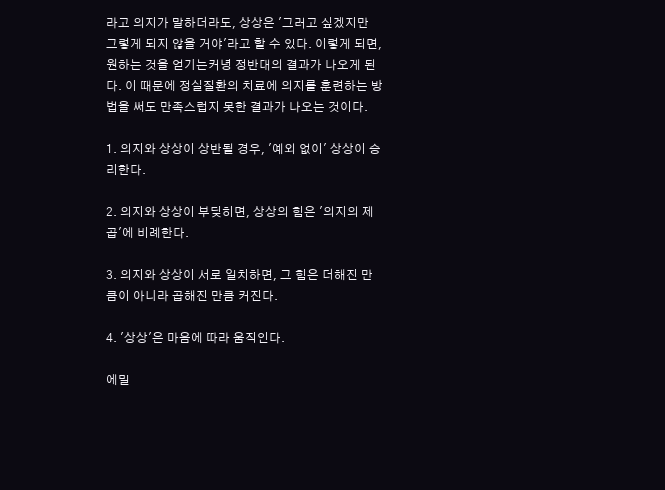라고 의지가 말하더라도, 상상은 '그러고 싶겠지만 그렇게 되지 않을 거야'라고 할 수 있다. 이렇게 되면, 원하는 것을 얻기는커녕 정반대의 결과가 나오게 된다. 이 때문에 정실질환의 치료에 의지를 훈련하는 방법을 써도 만족스럽지 못한 결과가 나오는 것이다.

1. 의지와 상상이 상반될 경우, '예외 없이' 상상이 승리한다.

2. 의지와 상상이 부딪히면, 상상의 힘은 '의지의 제곱'에 비례한다.

3. 의지와 상상이 서로 일치하면, 그 힘은 더해진 만큼이 아니라 곱해진 만큼 커진다.

4. '상상'은 마음에 따라 움직인다.

에밀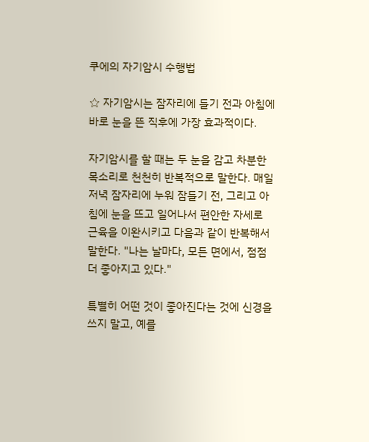쿠에의 자기암시 수행법

☆ 자기암시는 잠자리에 들기 전과 아침에 바로 눈을 뜬 직후에 가장 효과적이다.

자기암시를 할 때는 두 눈을 감고 차분한 목소리로 천천히 반복적으로 말한다. 매일 저녁 잠자리에 누워 잠들기 전, 그리고 아침에 눈을 뜨고 일어나서 편안한 자세로 근육을 이완시키고 다음과 같이 반복해서 말한다. "나는 날마다, 모든 면에서, 점점 더 좋아지고 있다."

특별히 어떤 것이 좋아진다는 것에 신경을 쓰지 말고, 예를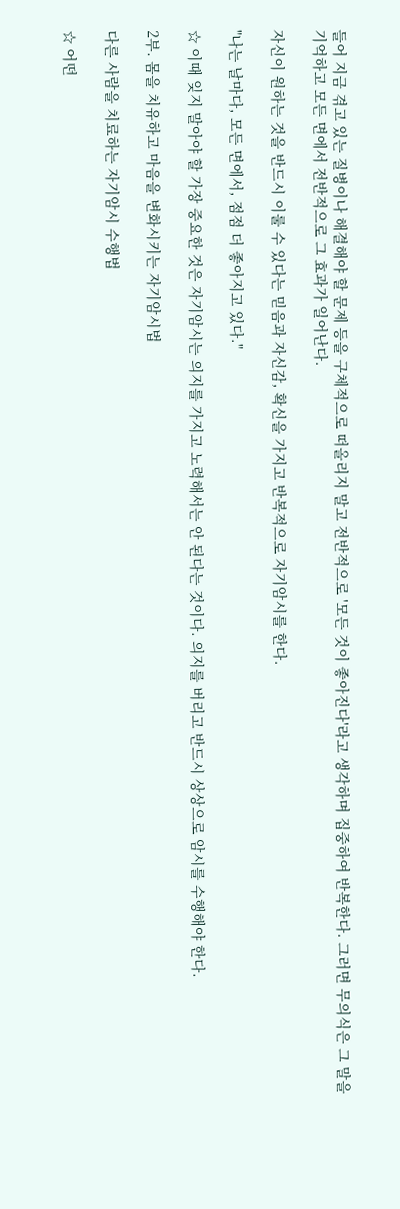들어 지금 겪고 있는 질병이나 해결해야 할 문제 등을 구체적으로 떠올리지 말고 전반적으로 '모든 것이 좋아진다'라고 생각하며 집중하여 반복한다. 그러면 무의식은 그 말을 기억하고 모든 면에서 전반적으로 그 효과가 일어난다.

자신이 원하는 것을 반드시 이룰 수 있다는 믿음과 자신감, 확신을 가지고 반복적으로 자기암시를 한다.

"나는 날마다, 모든 면에서, 점점 더 좋아지고 있다."

☆ 이때 잊지 말아야 할 가장 중요한 것은 자기암시는 의지를 가지고 노력해서는 안 된다는 것이다. 의지를 버리고 반드시 상상으로 암시를 수행해야 한다.

2부. 몸을 치유하고 마음을 변화시키는 자기암시법

다른 사람을 치료하는 자기암시 수행법

☆ 어떤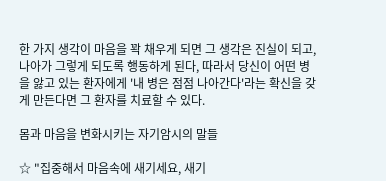한 가지 생각이 마음을 꽉 채우게 되면 그 생각은 진실이 되고, 나아가 그렇게 되도록 행동하게 된다, 따라서 당신이 어떤 병을 앓고 있는 환자에게 '내 병은 점점 나아간다'라는 확신을 갖게 만든다면 그 환자를 치료할 수 있다.

몸과 마음을 변화시키는 자기암시의 말들

☆ "집중해서 마음속에 새기세요, 새기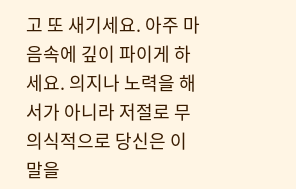고 또 새기세요. 아주 마음속에 깊이 파이게 하세요. 의지나 노력을 해서가 아니라 저절로 무의식적으로 당신은 이 말을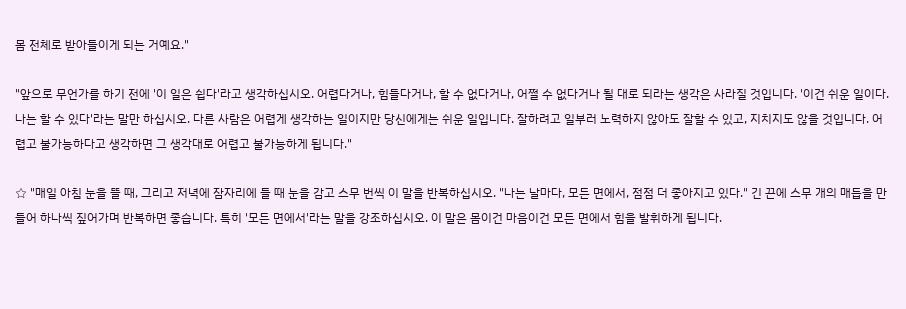몸 전체로 받아들이게 되는 거예요."

"앞으로 무언가를 하기 전에 '이 일은 쉽다'라고 생각하십시오. 어렵다거나, 힘들다거나, 할 수 없다거나, 어쩔 수 없다거나 될 대로 되라는 생각은 사라질 것입니다. '이건 쉬운 일이다. 나는 할 수 있다'라는 말만 하십시오. 다른 사람은 어렵게 생각하는 일이지만 당신에게는 쉬운 일입니다. 잘하려고 일부러 노력하지 않아도 잘할 수 있고, 지치지도 않을 것입니다. 어렵고 불가능하다고 생각하면 그 생각대로 어렵고 불가능하게 됩니다."

☆ "매일 아침 눈을 뜰 때, 그리고 저녁에 잠자리에 들 때 눈을 감고 스무 번씩 이 말을 반복하십시오. "나는 날마다, 모든 면에서, 점점 더 좋아지고 있다." 긴 끈에 스무 개의 매듭을 만들어 하나씩 짚어가며 반복하면 좋습니다. 특히 '모든 면에서'라는 말을 강조하십시오. 이 말은 몸이건 마음이건 모든 면에서 힘을 발휘하게 됩니다.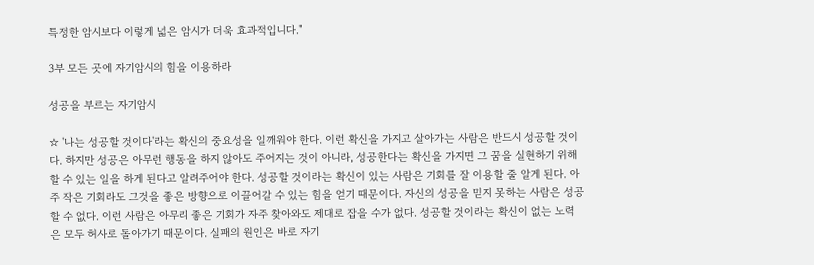특정한 암시보다 이렇게 넓은 암시가 더욱 효과적입니다."

3부 모든 곳에 자기암시의 힘을 이용하라

성공을 부르는 자기암시

☆ '나는 성공할 것이다'라는 확신의 중요성을 일깨워야 한다. 이런 확신을 가지고 살아가는 사람은 반드시 성공할 것이다. 하지만 성공은 아무런 행동을 하지 않아도 주어지는 것이 아니라, 성공한다는 확신을 가지면 그 꿈을 실현하기 위해 할 수 있는 일을 하게 된다고 알려주어야 한다. 성공할 것이라는 확신이 있는 사람은 기회를 잘 이용할 줄 알게 된다. 아주 작은 기회라도 그것을 좋은 방향으로 이끌어갈 수 있는 힘을 얻기 때문이다. 자신의 성공을 믿지 못하는 사람은 성공할 수 없다. 이런 사람은 아무리 좋은 기회가 자주 찾아와도 제대로 잡을 수가 없다. 성공할 것이라는 확신이 없는 노력은 모두 허사로 돌아가기 때문이다. 실패의 원인은 바로 자기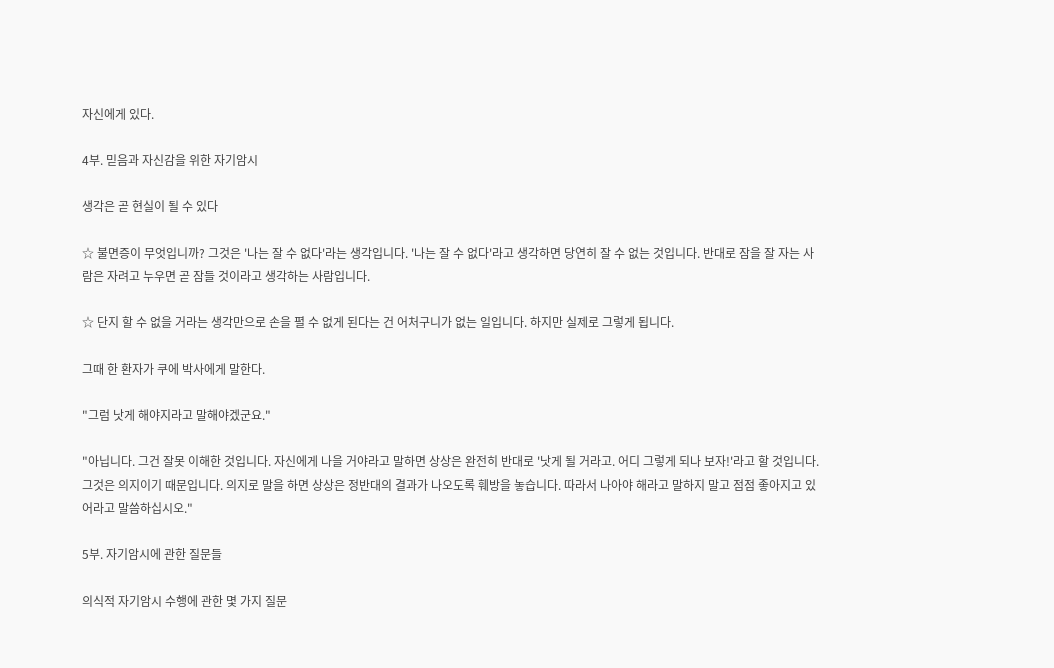자신에게 있다.

4부. 믿음과 자신감을 위한 자기암시

생각은 곧 현실이 될 수 있다

☆ 불면증이 무엇입니까? 그것은 '나는 잘 수 없다'라는 생각입니다. '나는 잘 수 없다'라고 생각하면 당연히 잘 수 없는 것입니다. 반대로 잠을 잘 자는 사람은 자려고 누우면 곧 잠들 것이라고 생각하는 사람입니다.

☆ 단지 할 수 없을 거라는 생각만으로 손을 펼 수 없게 된다는 건 어처구니가 없는 일입니다. 하지만 실제로 그렇게 됩니다.

그때 한 환자가 쿠에 박사에게 말한다.

"그럼 낫게 해야지라고 말해야겠군요."

"아닙니다. 그건 잘못 이해한 것입니다. 자신에게 나을 거야라고 말하면 상상은 완전히 반대로 '낫게 될 거라고. 어디 그렇게 되나 보자!'라고 할 것입니다. 그것은 의지이기 때문입니다. 의지로 말을 하면 상상은 정반대의 결과가 나오도록 훼방을 놓습니다. 따라서 나아야 해라고 말하지 말고 점점 좋아지고 있어라고 말씀하십시오."

5부. 자기암시에 관한 질문들

의식적 자기암시 수행에 관한 몇 가지 질문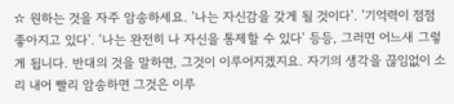☆ 원하는 것을 자주 암송하세요. '나는 자신감을 갖게 될 것이다'. '기억력이 점점 좋아지고 있다'. '나는 완전히 나 자신을 통제할 수 있다' 등등, 그러면 어느새 그렇게 됩니다. 반대의 것을 말하면, 그것이 이루어지겠지요. 자기의 생각을 끊임없이 소리 내어 빨리 암송하면 그것은 이루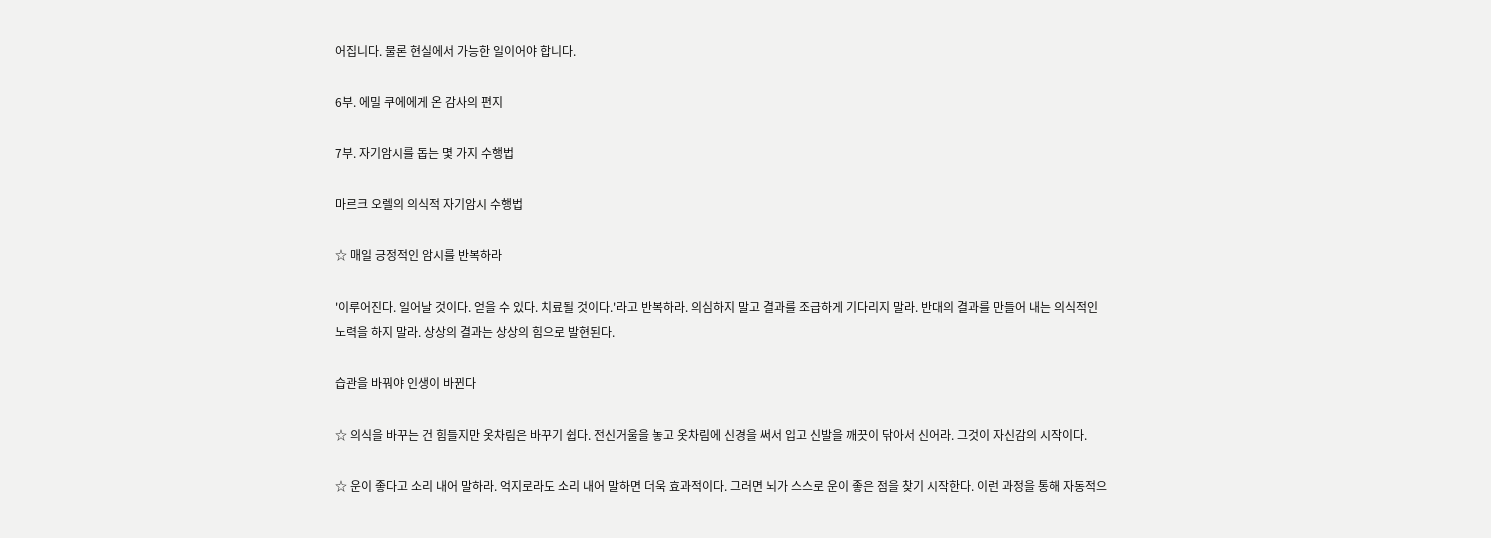어집니다. 물론 현실에서 가능한 일이어야 합니다.

6부. 에밀 쿠에에게 온 감사의 편지

7부. 자기암시를 돕는 몇 가지 수행법

마르크 오렐의 의식적 자기암시 수행법

☆ 매일 긍정적인 암시를 반복하라

'이루어진다. 일어날 것이다. 얻을 수 있다. 치료될 것이다.'라고 반복하라. 의심하지 말고 결과를 조급하게 기다리지 말라. 반대의 결과를 만들어 내는 의식적인 노력을 하지 말라. 상상의 결과는 상상의 힘으로 발현된다.

습관을 바꿔야 인생이 바뀐다

☆ 의식을 바꾸는 건 힘들지만 옷차림은 바꾸기 쉽다. 전신거울을 놓고 옷차림에 신경을 써서 입고 신발을 깨끗이 닦아서 신어라. 그것이 자신감의 시작이다.

☆ 운이 좋다고 소리 내어 말하라. 억지로라도 소리 내어 말하면 더욱 효과적이다. 그러면 뇌가 스스로 운이 좋은 점을 찾기 시작한다. 이런 과정을 통해 자동적으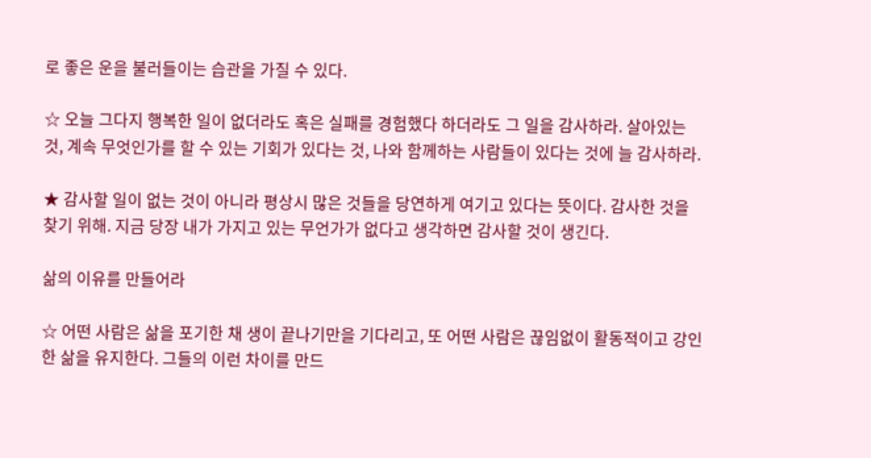로 좋은 운을 불러들이는 습관을 가질 수 있다.

☆ 오늘 그다지 행복한 일이 없더라도 혹은 실패를 경험했다 하더라도 그 일을 감사하라. 살아있는 것, 계속 무엇인가를 할 수 있는 기회가 있다는 것, 나와 함께하는 사람들이 있다는 것에 늘 감사하라.

★ 감사할 일이 없는 것이 아니라 평상시 많은 것들을 당연하게 여기고 있다는 뜻이다. 감사한 것을 찾기 위해. 지금 당장 내가 가지고 있는 무언가가 없다고 생각하면 감사할 것이 생긴다.

삶의 이유를 만들어라

☆ 어떤 사람은 삶을 포기한 채 생이 끝나기만을 기다리고, 또 어떤 사람은 끊임없이 활동적이고 강인한 삶을 유지한다. 그들의 이런 차이를 만드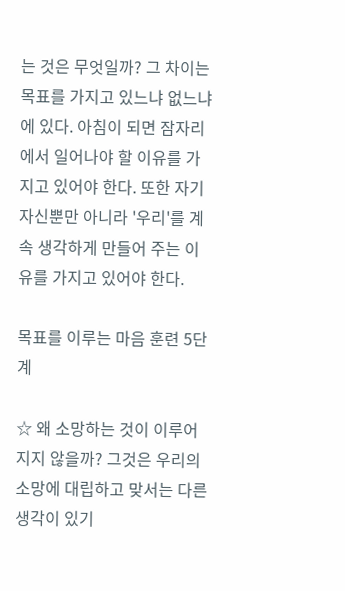는 것은 무엇일까? 그 차이는 목표를 가지고 있느냐 없느냐에 있다. 아침이 되면 잠자리에서 일어나야 할 이유를 가지고 있어야 한다. 또한 자기 자신뿐만 아니라 '우리'를 계속 생각하게 만들어 주는 이유를 가지고 있어야 한다.

목표를 이루는 마음 훈련 5단계

☆ 왜 소망하는 것이 이루어지지 않을까? 그것은 우리의 소망에 대립하고 맞서는 다른 생각이 있기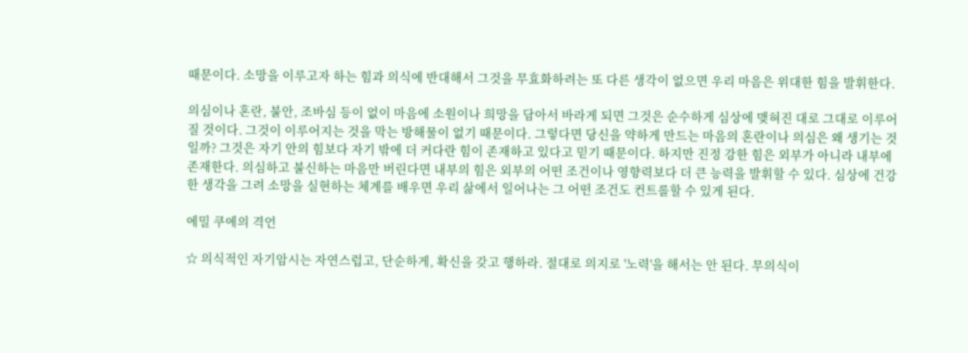때문이다. 소망을 이루고자 하는 힘과 의식에 반대해서 그것을 무효화하려는 또 다른 생각이 없으면 우리 마음은 위대한 힘을 발휘한다.

의심이나 혼란, 불안, 조바심 등이 없이 마음에 소원이나 희망을 담아서 바라게 되면 그것은 순수하게 심상에 맺혀진 대로 그대로 이루어질 것이다. 그것이 이루어지는 것을 막는 방해물이 없기 때문이다. 그렇다면 당신을 약하게 만드는 마음의 혼란이나 의심은 왜 생기는 것일까? 그것은 자기 안의 힘보다 자기 밖에 더 커다란 힘이 존재하고 있다고 믿기 때문이다. 하지만 진정 강한 힘은 외부가 아니라 내부에 존재한다. 의심하고 불신하는 마음만 버린다면 내부의 힘은 외부의 어떤 조건이나 영향력보다 더 큰 능력을 발휘할 수 있다. 심상에 건강한 생각을 그려 소망을 실현하는 체계를 배우면 우리 삶에서 일어나는 그 어떤 조건도 컨트롤할 수 있게 된다.

에밀 쿠에의 격언

☆ 의식적인 자기암시는 자연스럽고, 단순하게, 확신을 갖고 행하라. 절대로 의지로 '노력'을 해서는 안 된다. 무의식이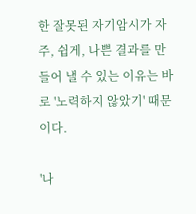한 잘못된 자기암시가 자주, 쉽게, 나쁜 결과를 만들어 낼 수 있는 이유는 바로 '노력하지 않았기' 때문이다.

'나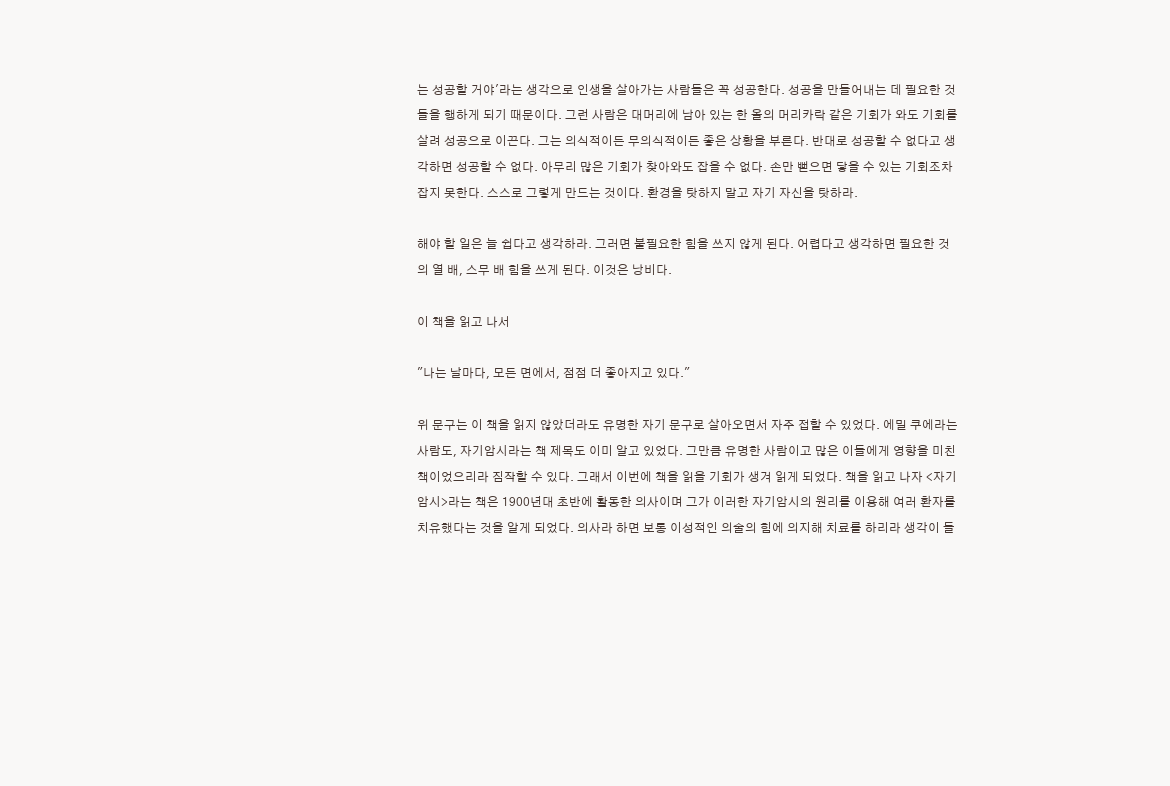는 성공할 거야'라는 생각으로 인생을 살아가는 사람들은 꼭 성공한다. 성공을 만들어내는 데 필요한 것들을 행하게 되기 때문이다. 그런 사람은 대머리에 남아 있는 한 올의 머리카락 같은 기회가 와도 기회를 살려 성공으로 이끈다. 그는 의식적이든 무의식적이든 좋은 상황을 부른다. 반대로 성공할 수 없다고 생각하면 성공할 수 없다. 아무리 많은 기회가 찾아와도 잡을 수 없다. 손만 뻗으면 닿을 수 있는 기회조차 잡지 못한다. 스스로 그렇게 만드는 것이다. 환경을 탓하지 말고 자기 자신을 탓하라.

해야 할 일은 늘 쉽다고 생각하라. 그러면 불필요한 힘을 쓰지 않게 된다. 어렵다고 생각하면 필요한 것의 열 배, 스무 배 힘을 쓰게 된다. 이것은 낭비다.

이 책을 읽고 나서

"나는 날마다, 모든 면에서, 점점 더 좋아지고 있다."

위 문구는 이 책을 읽지 않았더라도 유명한 자기 문구로 살아오면서 자주 접할 수 있었다. 에밀 쿠에라는 사람도, 자기암시라는 책 제목도 이미 알고 있었다. 그만큼 유명한 사람이고 많은 이들에게 영향을 미친 책이었으리라 짐작할 수 있다. 그래서 이번에 책을 읽을 기회가 생겨 읽게 되었다. 책을 읽고 나자 <자기암시>라는 책은 1900년대 초반에 활동한 의사이며 그가 이러한 자기암시의 원리를 이용해 여러 환자를 치유했다는 것을 알게 되었다. 의사라 하면 보통 이성적인 의술의 힘에 의지해 치료를 하리라 생각이 들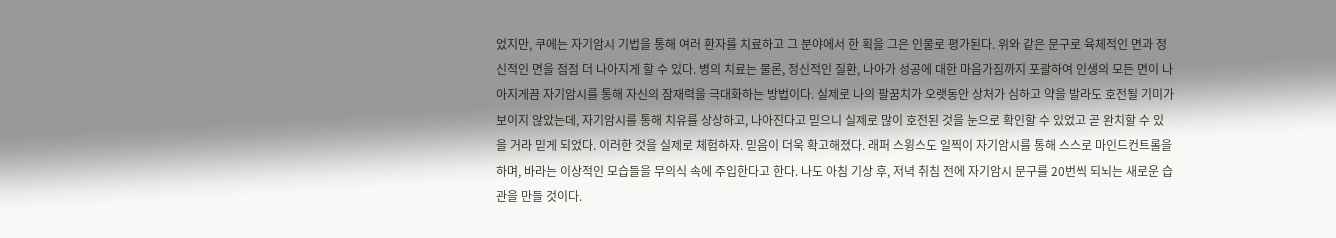었지만, 쿠에는 자기암시 기법을 통해 여러 환자를 치료하고 그 분야에서 한 획을 그은 인물로 평가된다. 위와 같은 문구로 육체적인 면과 정신적인 면을 점점 더 나아지게 할 수 있다. 병의 치료는 물론, 정신적인 질환, 나아가 성공에 대한 마음가짐까지 포괄하여 인생의 모든 면이 나아지게끔 자기암시를 통해 자신의 잠재력을 극대화하는 방법이다. 실제로 나의 팔꿈치가 오랫동안 상처가 심하고 약을 발라도 호전될 기미가 보이지 않았는데, 자기암시를 통해 치유를 상상하고, 나아진다고 믿으니 실제로 많이 호전된 것을 눈으로 확인할 수 있었고 곧 완치할 수 있을 거라 믿게 되었다. 이러한 것을 실제로 체험하자. 믿음이 더욱 확고해졌다. 래퍼 스윙스도 일찍이 자기암시를 통해 스스로 마인드컨트롤을 하며, 바라는 이상적인 모습들을 무의식 속에 주입한다고 한다. 나도 아침 기상 후, 저녁 취침 전에 자기암시 문구를 20번씩 되뇌는 새로운 습관을 만들 것이다.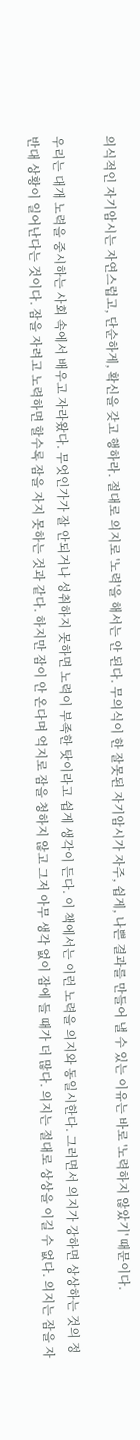의식적인 자기암시는 자연스럽고, 단순하게, 확신을 갖고 행하라. 절대로 의지로 '노력'을 해서는 안 된다. 무의식이 한 잘못된 자기암시가 자주, 쉽게, 나쁜 결과를 만들어 낼 수 있는 이유는 바로 '노력하지 않았기' 때문이다.

우리는 대개 노력을 중시하는 사회 속에서 배우고 자라왔다. 무엇인가가 잘 안되거나 성취하지 못하면 노력이 부족한 탓이라고 쉽게 생각이 든다. 이 책에서는 이런 노력을 의지와 동일시한다. 그러면서 의지가 강하면 상상하는 것의 정반대 상황이 일어난다는 것이다. 잠을 자려고 노력하면 할수록 잠을 자지 못하는 것과 같다. 하지만 잠이 안 온다며 억지로 잠을 청하지 않고 그저 아무 생각 없이 잠에 들 때가 더 많다. 의지는 절대로 상상을 이길 수 없다. 의지는 잠을 자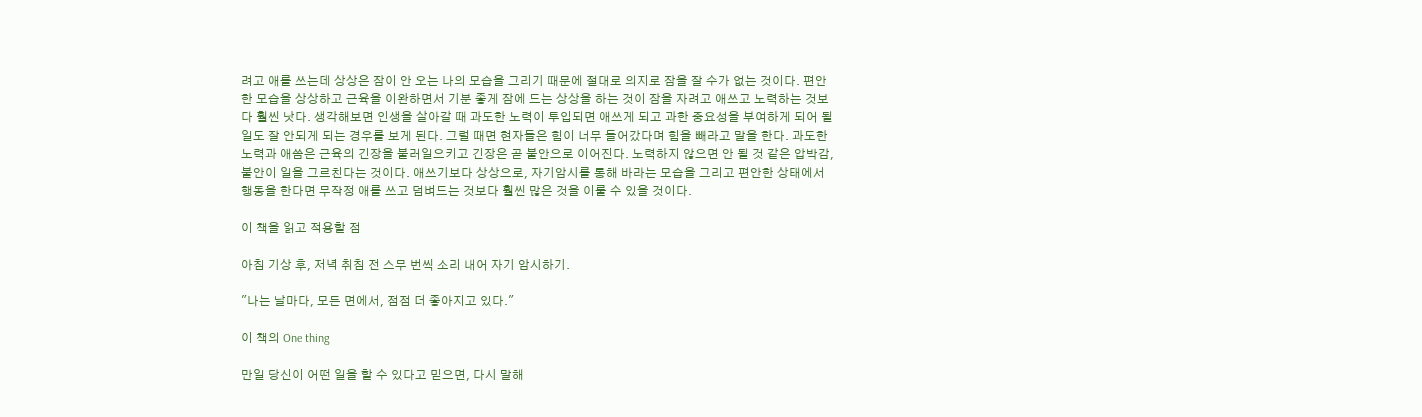려고 애를 쓰는데 상상은 잠이 안 오는 나의 모습을 그리기 때문에 절대로 의지로 잠을 잘 수가 없는 것이다. 편안한 모습을 상상하고 근육을 이완하면서 기분 좋게 잠에 드는 상상을 하는 것이 잠을 자려고 애쓰고 노력하는 것보다 훨씬 낫다. 생각해보면 인생을 살아갈 때 과도한 노력이 투입되면 애쓰게 되고 과한 중요성을 부여하게 되어 될 일도 잘 안되게 되는 경우를 보게 된다. 그럴 때면 현자들은 힘이 너무 들어갔다며 힘을 빼라고 말을 한다. 과도한 노력과 애씀은 근육의 긴장을 불러일으키고 긴장은 곧 불안으로 이어진다. 노력하지 않으면 안 될 것 같은 압박감, 불안이 일을 그르친다는 것이다. 애쓰기보다 상상으로, 자기암시를 통해 바라는 모습을 그리고 편안한 상태에서 행동을 한다면 무작정 애를 쓰고 덤벼드는 것보다 훨씬 많은 것을 이룰 수 있을 것이다.

이 책을 읽고 적용할 점

아침 기상 후, 저녁 취침 전 스무 번씩 소리 내어 자기 암시하기.

"나는 날마다, 모든 면에서, 점점 더 좋아지고 있다."

이 책의 One thing

만일 당신이 어떤 일을 할 수 있다고 믿으면, 다시 말해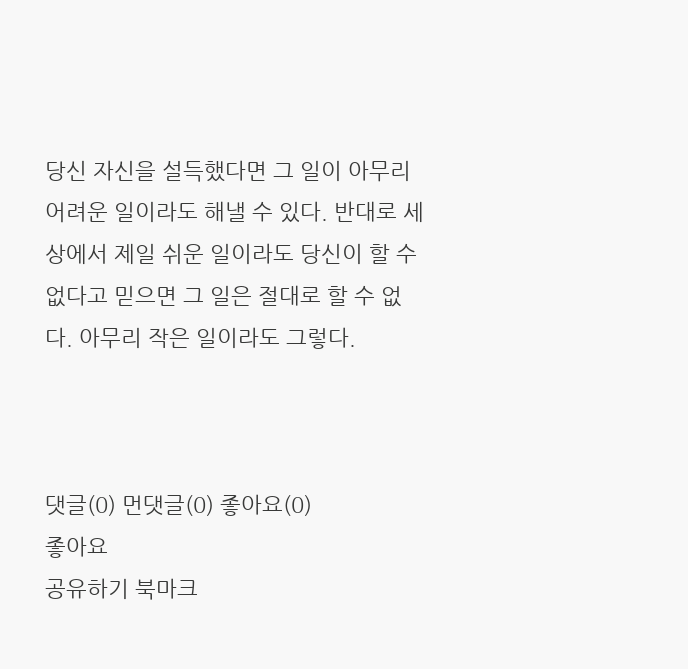당신 자신을 설득했다면 그 일이 아무리 어려운 일이라도 해낼 수 있다. 반대로 세상에서 제일 쉬운 일이라도 당신이 할 수 없다고 믿으면 그 일은 절대로 할 수 없다. 아무리 작은 일이라도 그렇다.



댓글(0) 먼댓글(0) 좋아요(0)
좋아요
공유하기 북마크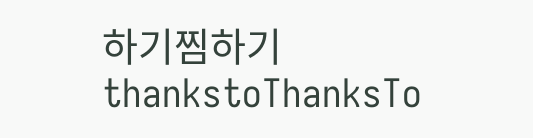하기찜하기 thankstoThanksTo